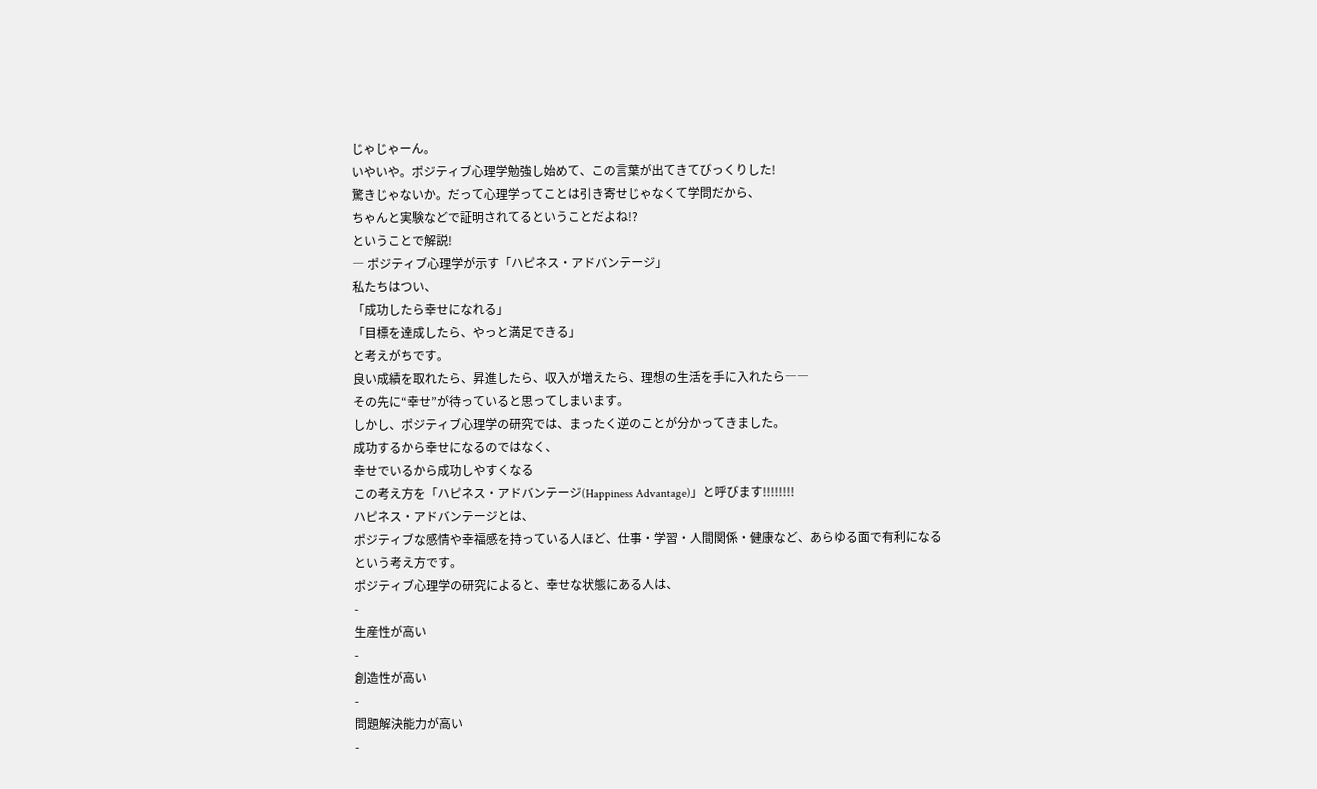じゃじゃーん。
いやいや。ポジティブ心理学勉強し始めて、この言葉が出てきてびっくりした!
驚きじゃないか。だって心理学ってことは引き寄せじゃなくて学問だから、
ちゃんと実験などで証明されてるということだよね!?
ということで解説!
― ポジティブ心理学が示す「ハピネス・アドバンテージ」
私たちはつい、
「成功したら幸せになれる」
「目標を達成したら、やっと満足できる」
と考えがちです。
良い成績を取れたら、昇進したら、収入が増えたら、理想の生活を手に入れたら――
その先に“幸せ”が待っていると思ってしまいます。
しかし、ポジティブ心理学の研究では、まったく逆のことが分かってきました。
成功するから幸せになるのではなく、
幸せでいるから成功しやすくなる
この考え方を「ハピネス・アドバンテージ(Happiness Advantage)」と呼びます!!!!!!!!
ハピネス・アドバンテージとは、
ポジティブな感情や幸福感を持っている人ほど、仕事・学習・人間関係・健康など、あらゆる面で有利になる
という考え方です。
ポジティブ心理学の研究によると、幸せな状態にある人は、
-
生産性が高い
-
創造性が高い
-
問題解決能力が高い
-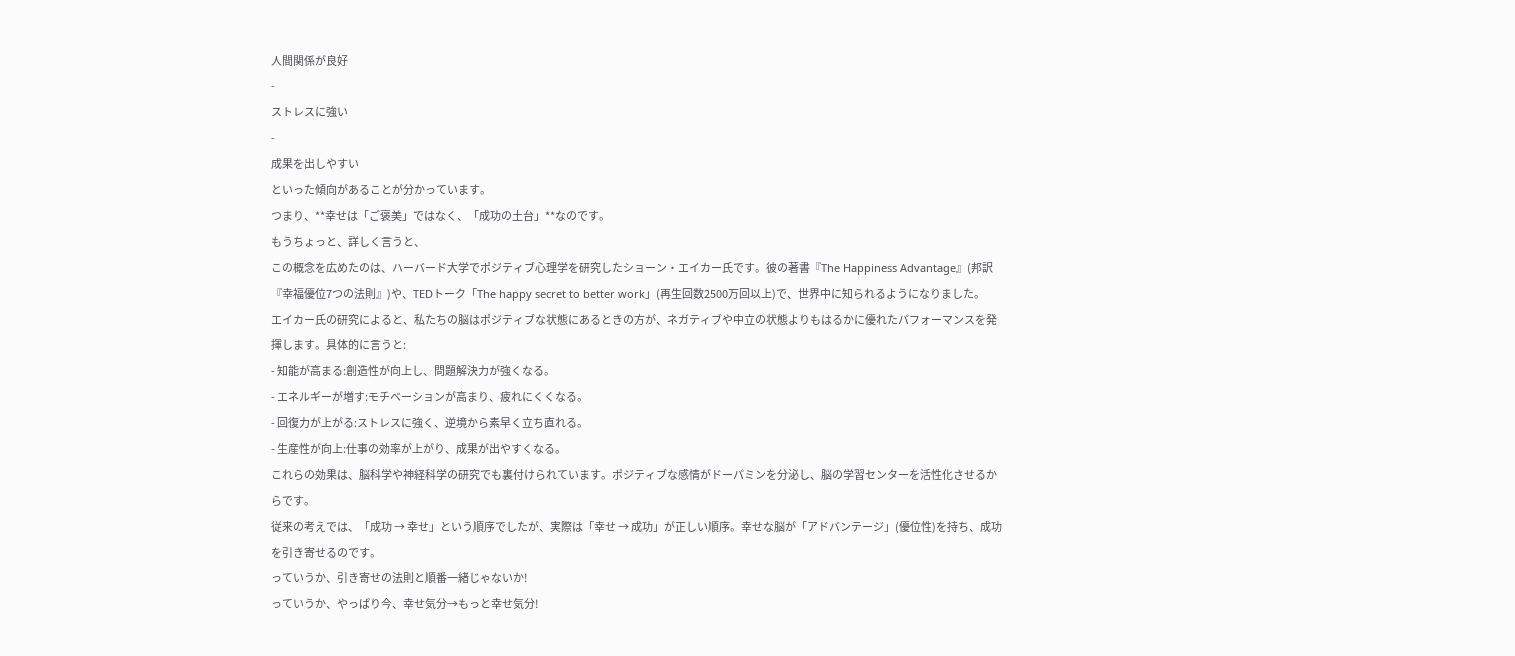人間関係が良好
-
ストレスに強い
-
成果を出しやすい
といった傾向があることが分かっています。
つまり、**幸せは「ご褒美」ではなく、「成功の土台」**なのです。
もうちょっと、詳しく言うと、
この概念を広めたのは、ハーバード大学でポジティブ心理学を研究したショーン・エイカー氏です。彼の著書『The Happiness Advantage』(邦訳『幸福優位7つの法則』)や、TEDトーク「The happy secret to better work」(再生回数2500万回以上)で、世界中に知られるようになりました。
エイカー氏の研究によると、私たちの脳はポジティブな状態にあるときの方が、ネガティブや中立の状態よりもはるかに優れたパフォーマンスを発揮します。具体的に言うと:
- 知能が高まる:創造性が向上し、問題解決力が強くなる。
- エネルギーが増す:モチベーションが高まり、疲れにくくなる。
- 回復力が上がる:ストレスに強く、逆境から素早く立ち直れる。
- 生産性が向上:仕事の効率が上がり、成果が出やすくなる。
これらの効果は、脳科学や神経科学の研究でも裏付けられています。ポジティブな感情がドーパミンを分泌し、脳の学習センターを活性化させるからです。
従来の考えでは、「成功 → 幸せ」という順序でしたが、実際は「幸せ → 成功」が正しい順序。幸せな脳が「アドバンテージ」(優位性)を持ち、成功を引き寄せるのです。
っていうか、引き寄せの法則と順番一緒じゃないか!
っていうか、やっぱり今、幸せ気分→もっと幸せ気分!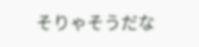そりゃそうだな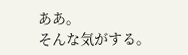ああ。
そんな気がする。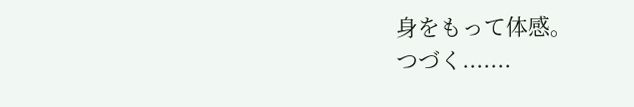身をもって体感。
つづく.......